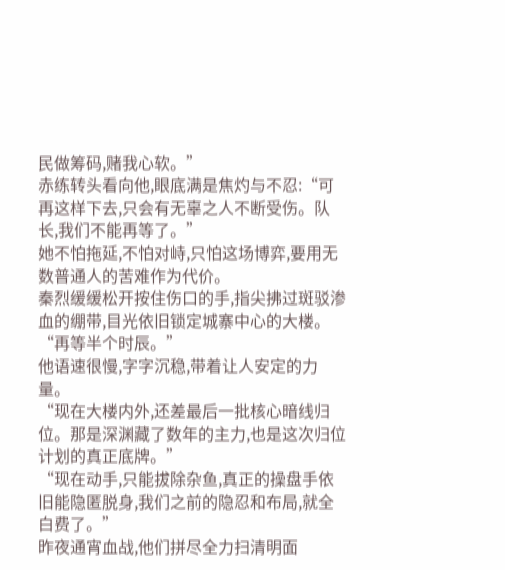民做筹码,赌我心软。”
赤练转头看向他,眼底满是焦灼与不忍:“可再这样下去,只会有无辜之人不断受伤。队长,我们不能再等了。”
她不怕拖延,不怕对峙,只怕这场博弈,要用无数普通人的苦难作为代价。
秦烈缓缓松开按住伤口的手,指尖拂过斑驳渗血的绷带,目光依旧锁定城寨中心的大楼。
“再等半个时辰。”
他语速很慢,字字沉稳,带着让人安定的力量。
“现在大楼内外,还差最后一批核心暗线归位。那是深渊藏了数年的主力,也是这次归位计划的真正底牌。”
“现在动手,只能拔除杂鱼,真正的操盘手依旧能隐匿脱身,我们之前的隐忍和布局,就全白费了。”
昨夜通宵血战,他们拼尽全力扫清明面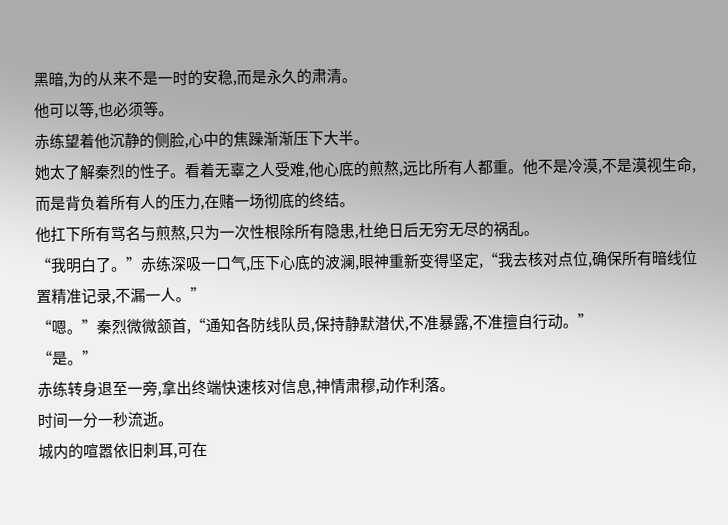黑暗,为的从来不是一时的安稳,而是永久的肃清。
他可以等,也必须等。
赤练望着他沉静的侧脸,心中的焦躁渐渐压下大半。
她太了解秦烈的性子。看着无辜之人受难,他心底的煎熬,远比所有人都重。他不是冷漠,不是漠视生命,而是背负着所有人的压力,在赌一场彻底的终结。
他扛下所有骂名与煎熬,只为一次性根除所有隐患,杜绝日后无穷无尽的祸乱。
“我明白了。”赤练深吸一口气,压下心底的波澜,眼神重新变得坚定,“我去核对点位,确保所有暗线位置精准记录,不漏一人。”
“嗯。”秦烈微微颔首,“通知各防线队员,保持静默潜伏,不准暴露,不准擅自行动。”
“是。”
赤练转身退至一旁,拿出终端快速核对信息,神情肃穆,动作利落。
时间一分一秒流逝。
城内的喧嚣依旧刺耳,可在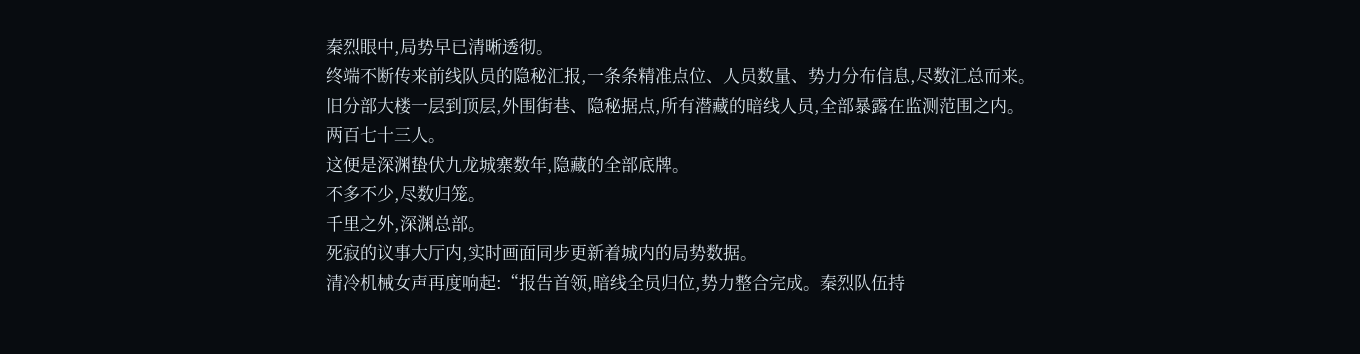秦烈眼中,局势早已清晰透彻。
终端不断传来前线队员的隐秘汇报,一条条精准点位、人员数量、势力分布信息,尽数汇总而来。
旧分部大楼一层到顶层,外围街巷、隐秘据点,所有潜藏的暗线人员,全部暴露在监测范围之内。
两百七十三人。
这便是深渊蛰伏九龙城寨数年,隐藏的全部底牌。
不多不少,尽数归笼。
千里之外,深渊总部。
死寂的议事大厅内,实时画面同步更新着城内的局势数据。
清冷机械女声再度响起:“报告首领,暗线全员归位,势力整合完成。秦烈队伍持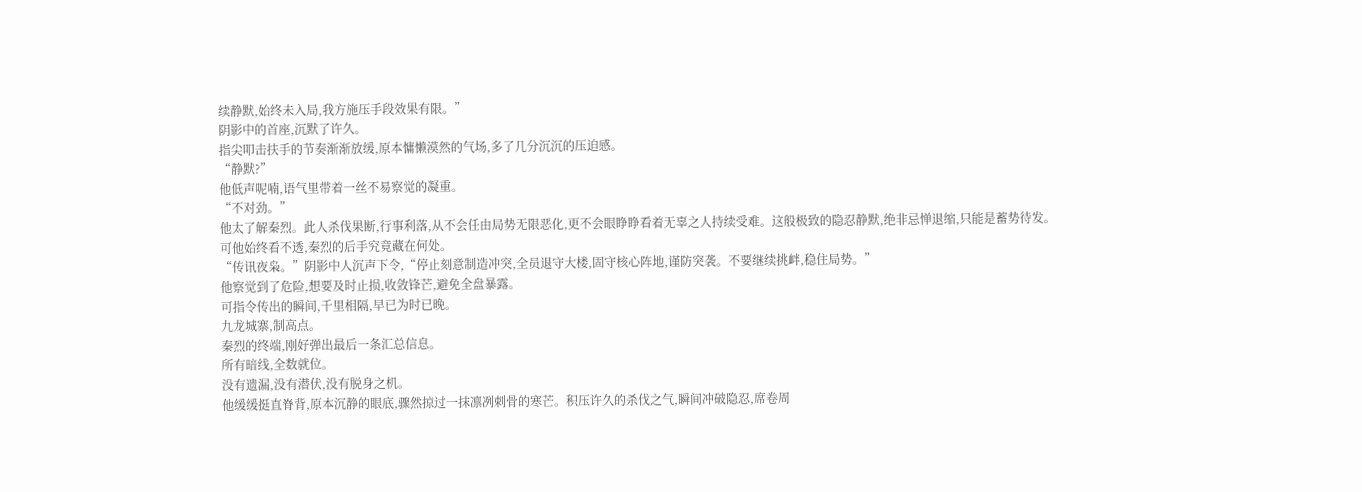续静默,始终未入局,我方施压手段效果有限。”
阴影中的首座,沉默了许久。
指尖叩击扶手的节奏渐渐放缓,原本慵懒漠然的气场,多了几分沉沉的压迫感。
“静默?”
他低声呢喃,语气里带着一丝不易察觉的凝重。
“不对劲。”
他太了解秦烈。此人杀伐果断,行事利落,从不会任由局势无限恶化,更不会眼睁睁看着无辜之人持续受难。这般极致的隐忍静默,绝非忌惮退缩,只能是蓄势待发。
可他始终看不透,秦烈的后手究竟藏在何处。
“传讯夜枭。”阴影中人沉声下令,“停止刻意制造冲突,全员退守大楼,固守核心阵地,谨防突袭。不要继续挑衅,稳住局势。”
他察觉到了危险,想要及时止损,收敛锋芒,避免全盘暴露。
可指令传出的瞬间,千里相隔,早已为时已晚。
九龙城寨,制高点。
秦烈的终端,刚好弹出最后一条汇总信息。
所有暗线,全数就位。
没有遗漏,没有潜伏,没有脱身之机。
他缓缓挺直脊背,原本沉静的眼底,骤然掠过一抹凛冽刺骨的寒芒。积压许久的杀伐之气,瞬间冲破隐忍,席卷周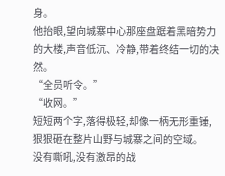身。
他抬眼,望向城寨中心那座盘踞着黑暗势力的大楼,声音低沉、冷静,带着终结一切的决然。
“全员听令。”
“收网。”
短短两个字,落得极轻,却像一柄无形重锤,狠狠砸在整片山野与城寨之间的空域。
没有嘶吼,没有激昂的战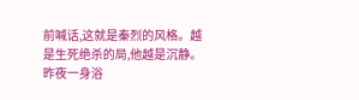前喊话,这就是秦烈的风格。越是生死绝杀的局,他越是沉静。
昨夜一身浴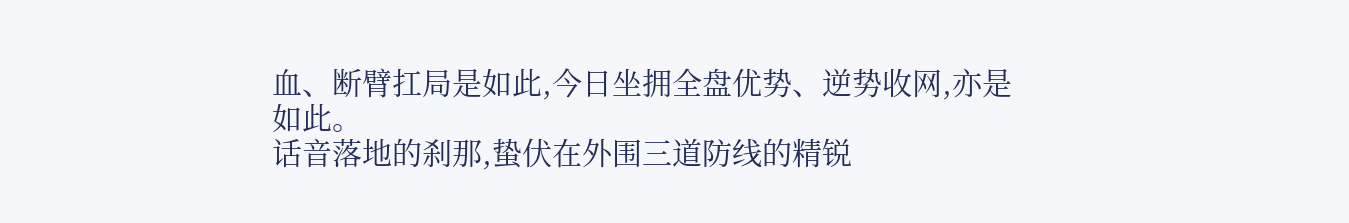血、断臂扛局是如此,今日坐拥全盘优势、逆势收网,亦是如此。
话音落地的刹那,蛰伏在外围三道防线的精锐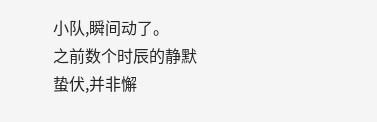小队,瞬间动了。
之前数个时辰的静默蛰伏,并非懈